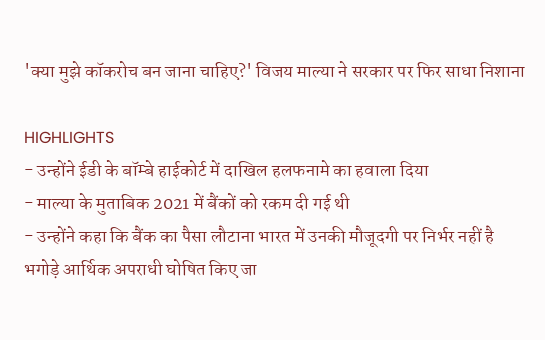'क्या मुझे कॉकरोच बन जाना चाहिए?' विजय माल्या ने सरकार पर फिर साधा निशाना

HIGHLIGHTS
- उन्होंने ईडी के बॉम्बे हाईकोर्ट में दाखिल हलफनामे का हवाला दिया
- माल्या के मुताबिक 2021 में बैंकों को रकम दी गई थी
- उन्होंने कहा कि बैंक का पैसा लौटाना भारत में उनकी मौजूदगी पर निर्भर नहीं है
भगोड़े आर्थिक अपराधी घोषित किए जा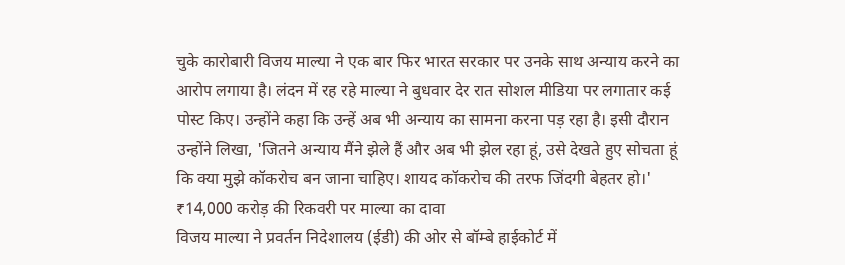चुके कारोबारी विजय माल्या ने एक बार फिर भारत सरकार पर उनके साथ अन्याय करने का आरोप लगाया है। लंदन में रह रहे माल्या ने बुधवार देर रात सोशल मीडिया पर लगातार कई पोस्ट किए। उन्होंने कहा कि उन्हें अब भी अन्याय का सामना करना पड़ रहा है। इसी दौरान उन्होंने लिखा, 'जितने अन्याय मैंने झेले हैं और अब भी झेल रहा हूं, उसे देखते हुए सोचता हूं कि क्या मुझे कॉकरोच बन जाना चाहिए। शायद कॉकरोच की तरफ जिंदगी बेहतर हो।'
₹14,000 करोड़ की रिकवरी पर माल्या का दावा
विजय माल्या ने प्रवर्तन निदेशालय (ईडी) की ओर से बॉम्बे हाईकोर्ट में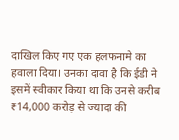दाखिल किए गए एक हलफनामे का हवाला दिया। उनका दावा है कि ईडी ने इसमें स्वीकार किया था कि उनसे करीब ₹14,000 करोड़ से ज्यादा की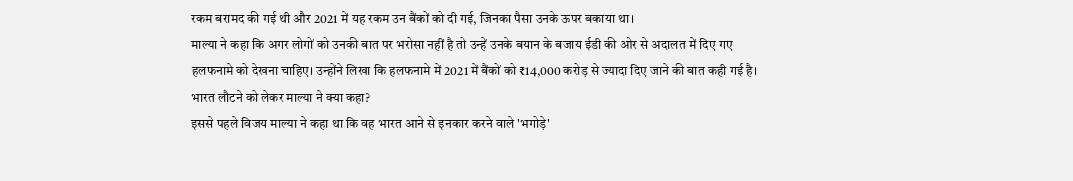रकम बरामद की गई थी और 2021 में यह रकम उन बैंकों को दी गई, जिनका पैसा उनके ऊपर बकाया था।
माल्या ने कहा कि अगर लोगों को उनकी बात पर भरोसा नहीं है तो उन्हें उनके बयान के बजाय ईडी की ओर से अदालत में दिए गए हलफनामे को देखना चाहिए। उन्होंने लिखा कि हलफनामे में 2021 में बैंकों को ₹14,000 करोड़ से ज्यादा दिए जाने की बात कही गई है।
भारत लौटने को लेकर माल्या ने क्या कहा?
इससे पहले विजय माल्या ने कहा था कि वह भारत आने से इनकार करने वाले 'भगोड़े'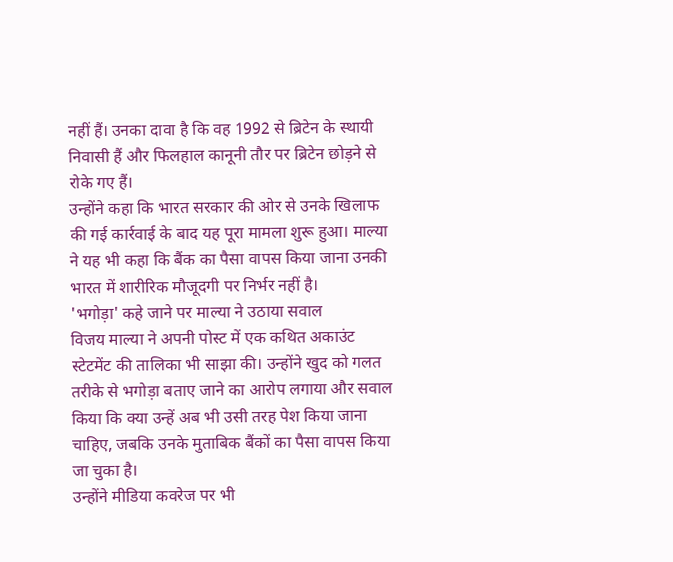नहीं हैं। उनका दावा है कि वह 1992 से ब्रिटेन के स्थायी निवासी हैं और फिलहाल कानूनी तौर पर ब्रिटेन छोड़ने से रोके गए हैं।
उन्होंने कहा कि भारत सरकार की ओर से उनके खिलाफ की गई कार्रवाई के बाद यह पूरा मामला शुरू हुआ। माल्या ने यह भी कहा कि बैंक का पैसा वापस किया जाना उनकी भारत में शारीरिक मौजूदगी पर निर्भर नहीं है।
'भगोड़ा' कहे जाने पर माल्या ने उठाया सवाल
विजय माल्या ने अपनी पोस्ट में एक कथित अकाउंट स्टेटमेंट की तालिका भी साझा की। उन्होंने खुद को गलत तरीके से भगोड़ा बताए जाने का आरोप लगाया और सवाल किया कि क्या उन्हें अब भी उसी तरह पेश किया जाना चाहिए, जबकि उनके मुताबिक बैंकों का पैसा वापस किया जा चुका है।
उन्होंने मीडिया कवरेज पर भी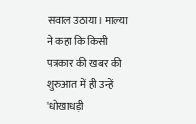सवाल उठाया। माल्या ने कहा कि किसी पत्रकार की खबर की शुरुआत में ही उन्हें 'धोखाधड़ी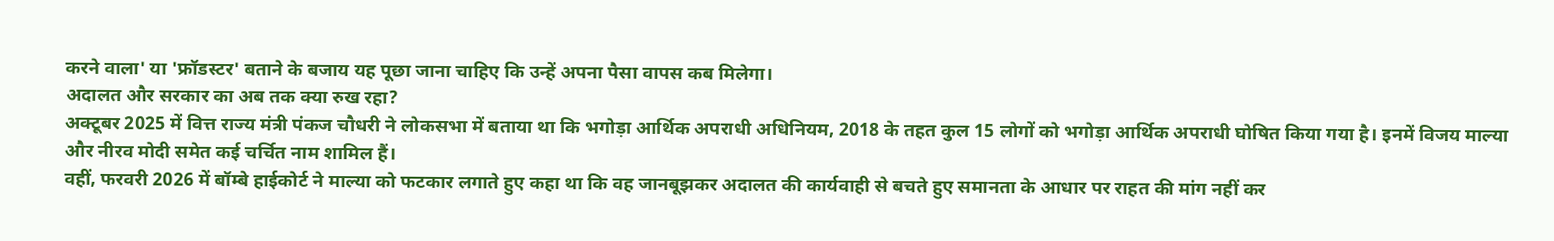करने वाला' या 'फ्रॉडस्टर' बताने के बजाय यह पूछा जाना चाहिए कि उन्हें अपना पैसा वापस कब मिलेगा।
अदालत और सरकार का अब तक क्या रुख रहा?
अक्टूबर 2025 में वित्त राज्य मंत्री पंकज चौधरी ने लोकसभा में बताया था कि भगोड़ा आर्थिक अपराधी अधिनियम, 2018 के तहत कुल 15 लोगों को भगोड़ा आर्थिक अपराधी घोषित किया गया है। इनमें विजय माल्या और नीरव मोदी समेत कई चर्चित नाम शामिल हैं।
वहीं, फरवरी 2026 में बॉम्बे हाईकोर्ट ने माल्या को फटकार लगाते हुए कहा था कि वह जानबूझकर अदालत की कार्यवाही से बचते हुए समानता के आधार पर राहत की मांग नहीं कर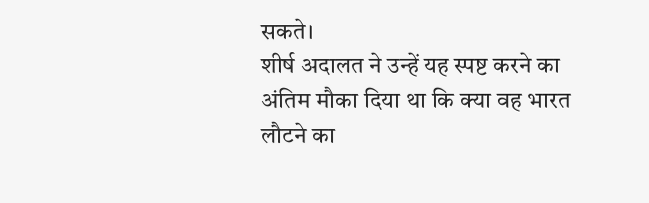सकते।
शीर्ष अदालत ने उन्हें यह स्पष्ट करने का अंतिम मौका दिया था कि क्या वह भारत लौटने का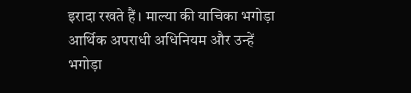इरादा रखते हैं। माल्या की याचिका भगोड़ा आर्थिक अपराधी अधिनियम और उन्हें भगोड़ा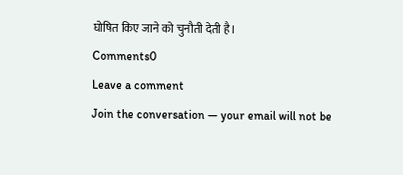घोषित किए जाने को चुनौती देती है।
Comments0
Leave a comment
Join the conversation — your email will not be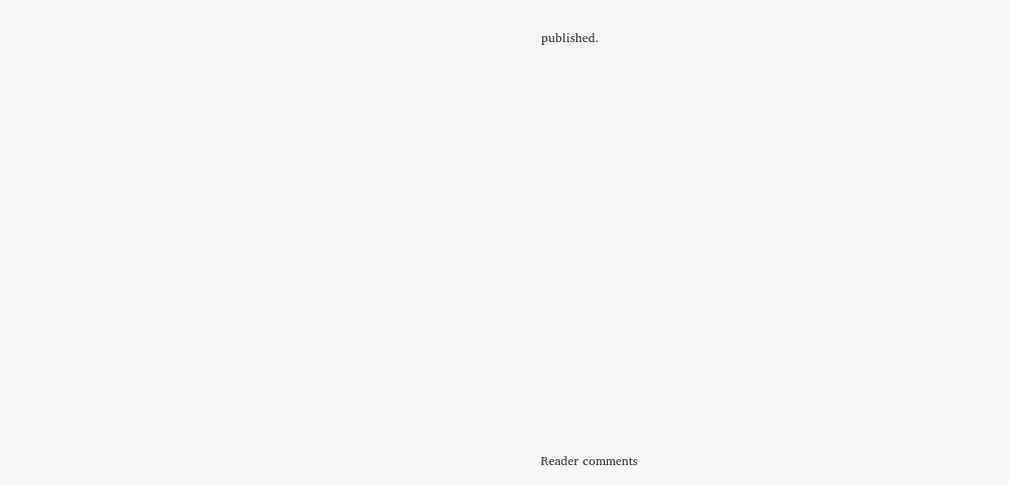published.



















Reader comments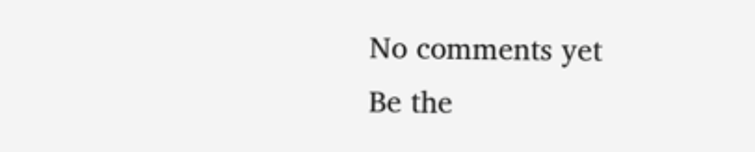No comments yet
Be the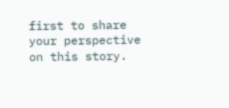first to share your perspective on this story.